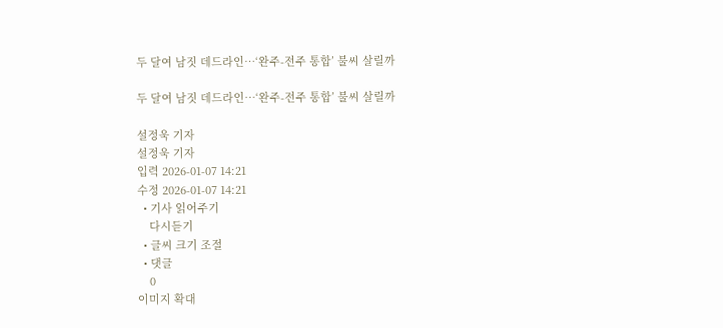두 달여 남짓 데드라인…‘완주-전주 통합’ 불씨 살릴까

두 달여 남짓 데드라인…‘완주-전주 통합’ 불씨 살릴까

설정욱 기자
설정욱 기자
입력 2026-01-07 14:21
수정 2026-01-07 14:21
  • 기사 읽어주기
    다시듣기
  • 글씨 크기 조절
  • 댓글
    0
이미지 확대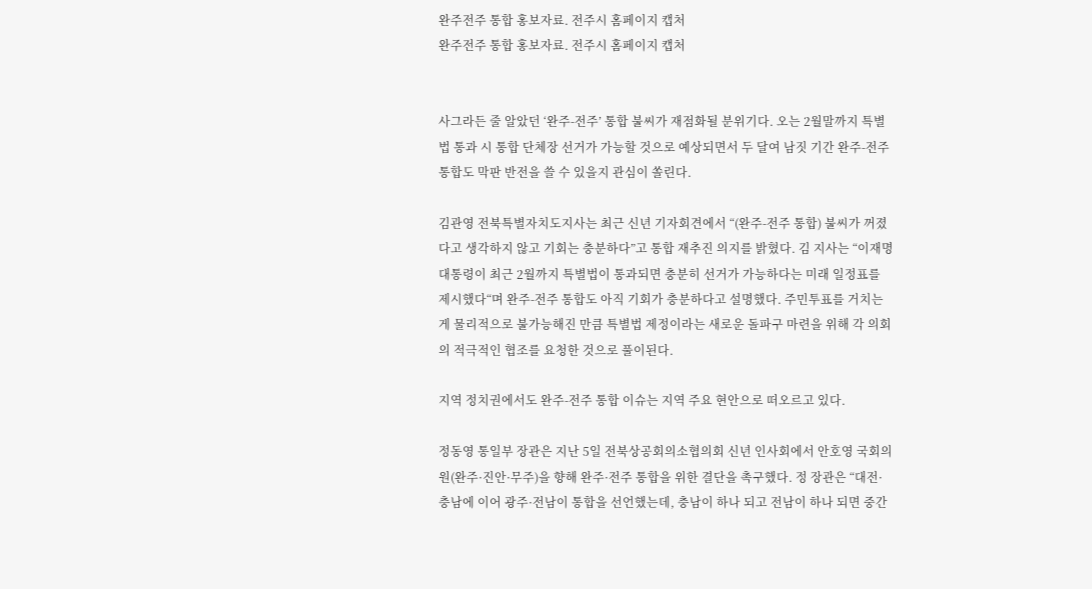완주전주 통합 홍보자료. 전주시 홈페이지 캡처
완주전주 통합 홍보자료. 전주시 홈페이지 캡처


사그라든 줄 알았던 ‘완주-전주’ 통합 불씨가 재점화될 분위기다. 오는 2월말까지 특별법 통과 시 통합 단체장 선거가 가능할 것으로 예상되면서 두 달여 남짓 기간 완주-전주 통합도 막판 반전을 쓸 수 있을지 관심이 쏠린다.

김관영 전북특별자치도지사는 최근 신년 기자회견에서 “(완주-전주 통합) 불씨가 꺼졌다고 생각하지 않고 기회는 충분하다”고 통합 재추진 의지를 밝혔다. 김 지사는 “이재명 대통령이 최근 2월까지 특별법이 통과되면 충분히 선거가 가능하다는 미래 일정표를 제시했다“며 완주-전주 통합도 아직 기회가 충분하다고 설명했다. 주민투표를 거치는 게 물리적으로 불가능해진 만큼 특별법 제정이라는 새로운 돌파구 마련을 위해 각 의회의 적극적인 협조를 요청한 것으로 풀이된다.

지역 정치권에서도 완주-전주 통합 이슈는 지역 주요 현안으로 떠오르고 있다.

정동영 통일부 장관은 지난 5일 전북상공회의소협의회 신년 인사회에서 안호영 국회의원(완주·진안·무주)을 향해 완주·전주 통합을 위한 결단을 촉구했다. 정 장관은 “대전·충남에 이어 광주·전남이 통합을 선언했는데, 충남이 하나 되고 전남이 하나 되면 중간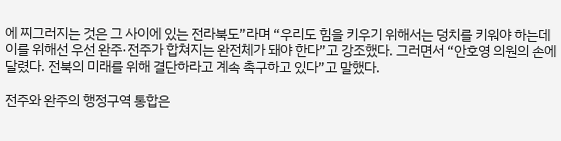에 찌그러지는 것은 그 사이에 있는 전라북도”라며 “우리도 힘을 키우기 위해서는 덩치를 키워야 하는데 이를 위해선 우선 완주·전주가 합쳐지는 완전체가 돼야 한다”고 강조했다. 그러면서 “안호영 의원의 손에 달렸다. 전북의 미래를 위해 결단하라고 계속 촉구하고 있다”고 말했다.

전주와 완주의 행정구역 통합은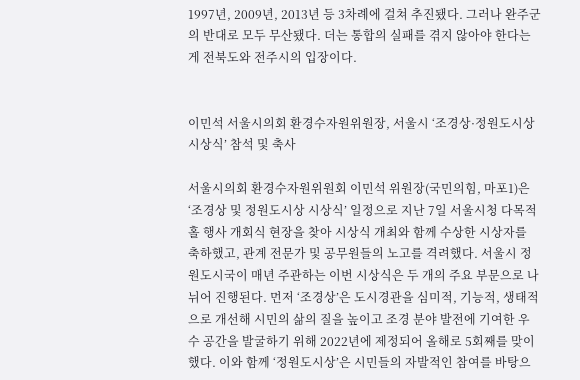1997년, 2009년, 2013년 등 3차례에 걸쳐 추진됐다. 그러나 완주군의 반대로 모두 무산됐다. 더는 통합의 실패를 겪지 않아야 한다는 게 전북도와 전주시의 입장이다.


이민석 서울시의회 환경수자원위원장, 서울시 ‘조경상·정원도시상 시상식’ 참석 및 축사

서울시의회 환경수자원위원회 이민석 위원장(국민의힘, 마포1)은 ‘조경상 및 정원도시상 시상식’ 일정으로 지난 7일 서울시청 다목적홀 행사 개회식 현장을 찾아 시상식 개최와 함께 수상한 시상자를 축하했고, 관계 전문가 및 공무원들의 노고를 격려했다. 서울시 정원도시국이 매년 주관하는 이번 시상식은 두 개의 주요 부문으로 나뉘어 진행된다. 먼저 ‘조경상’은 도시경관을 심미적, 기능적, 생태적으로 개선해 시민의 삶의 질을 높이고 조경 분야 발전에 기여한 우수 공간을 발굴하기 위해 2022년에 제정되어 올해로 5회째를 맞이했다. 이와 함께 ‘정원도시상’은 시민들의 자발적인 참여를 바탕으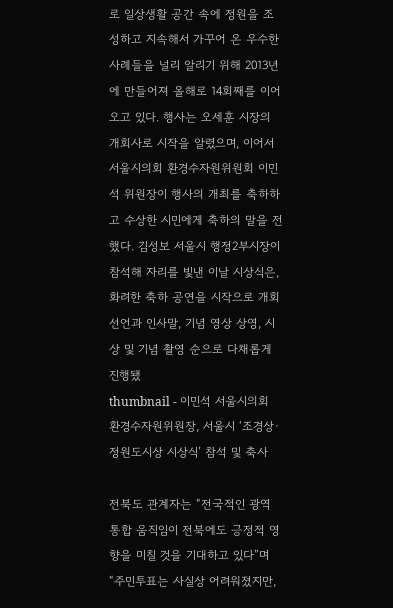로 일상생활 공간 속에 정원을 조성하고 지속해서 가꾸어 온 우수한 사례들을 널리 알리기 위해 2013년에 만들어져 올해로 14회째를 이어오고 있다. 행사는 오세훈 시장의 개회사로 시작을 알렸으며, 이어서 서울시의회 환경수자원위원회 이민석 위원장이 행사의 개최를 축하하고 수상한 시민에게 축하의 말을 전했다. 김성보 서울시 행정2부시장이 참석해 자리를 빛낸 이날 시상식은, 화려한 축하 공연을 시작으로 개회 선언과 인사말, 기념 영상 상영, 시상 및 기념 촬영 순으로 다채롭게 진행됐
thumbnail - 이민석 서울시의회 환경수자원위원장, 서울시 ‘조경상·정원도시상 시상식’ 참석 및 축사

전북도 관계자는 “전국적인 광역 통합 움직임이 전북에도 긍정적 영향을 미칠 것을 기대하고 있다”며 “주민투표는 사실상 어려워졌지만,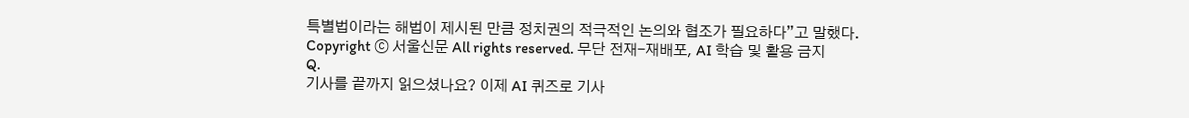특별법이라는 해법이 제시된 만큼 정치권의 적극적인 논의와 협조가 필요하다”고 말했다.
Copyright ⓒ 서울신문 All rights reserved. 무단 전재-재배포, AI 학습 및 활용 금지
Q.
기사를 끝까지 읽으셨나요? 이제 AI 퀴즈로 기사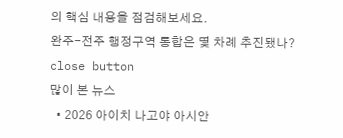의 핵심 내용을 점검해보세요.
완주-전주 행정구역 통합은 몇 차례 추진됐나?
close button
많이 본 뉴스
  • 2026 아이치 나고야 아시안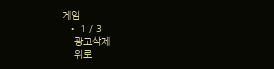게임
  • 1 / 3
    광고삭제
    위로